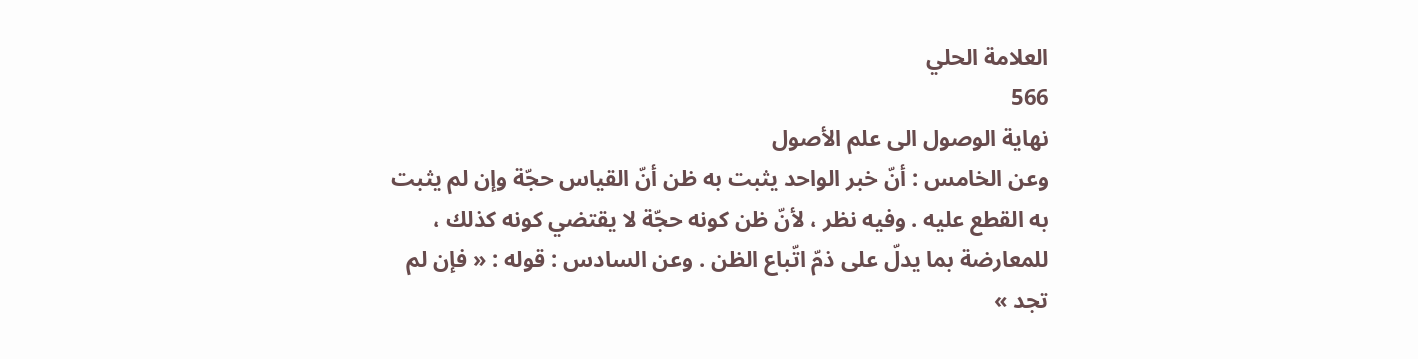العلامة الحلي
566
نهاية الوصول الى علم الأصول
وعن الخامس : أنّ خبر الواحد يثبت به ظن أنّ القياس حجّة وإن لم يثبت به القطع عليه . وفيه نظر ، لأنّ ظن كونه حجّة لا يقتضي كونه كذلك ، للمعارضة بما يدلّ على ذمّ اتّباع الظن . وعن السادس : قوله : « فإن لم تجد »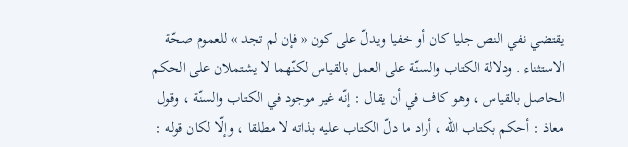يقتضي نفي النص جليا كان أو خفيا ويدلّ على كون « فإن لم تجد » للعموم صحّة الاستثناء . ودلالة الكتاب والسنّة على العمل بالقياس لكنّهما لا يشتملان على الحكم الحاصل بالقياس ، وهو كاف في أن يقال : إنّه غير موجود في الكتاب والسنّة ، وقول معاذ : أحكم بكتاب اللّه ، أراد ما دلّ الكتاب عليه بذاته لا مطلقا ، وإلّا لكان قوله :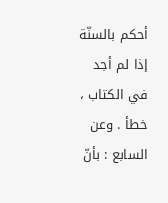أحكم بالسنّة إذا لم أجد في الكتاب ، خطأ . وعن السابع : بأنّ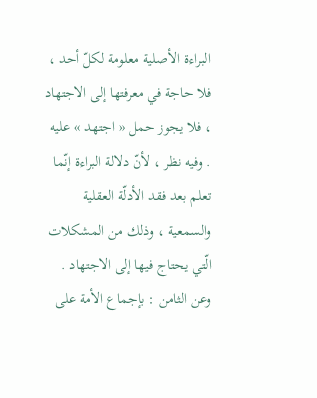البراءة الأصلية معلومة لكلّ أحد ، فلا حاجة في معرفتها إلى الاجتهاد ، فلا يجوز حمل « اجتهد » عليه . وفيه نظر ، لأنّ دلالة البراءة إنّما تعلم بعد فقد الأدلّة العقلية والسمعية ، وذلك من المشكلات الّتي يحتاج فيها إلى الاجتهاد . وعن الثامن : بإجماع الأمة على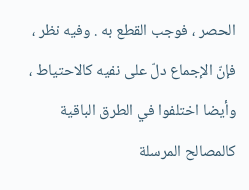الحصر ، فوجب القطع به . وفيه نظر ، فإنّ الإجماع دلّ على نفيه كالاحتياط ، وأيضا اختلفوا في الطرق الباقية كالمصالح المرسلة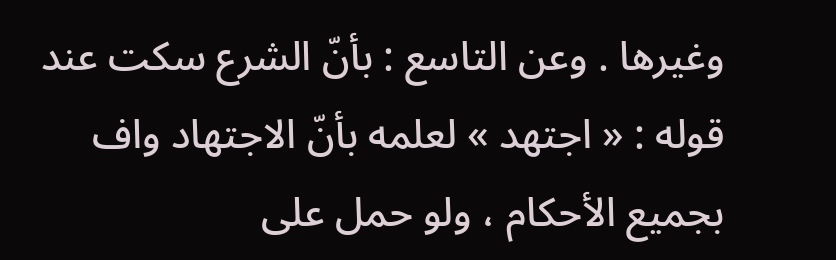وغيرها . وعن التاسع : بأنّ الشرع سكت عند قوله : « اجتهد » لعلمه بأنّ الاجتهاد واف بجميع الأحكام ، ولو حمل على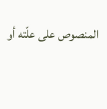المنصوص على علّته أو